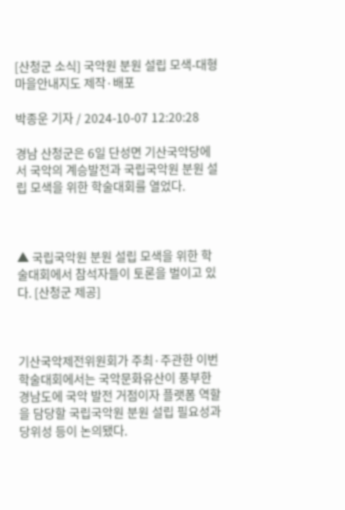[산청군 소식] 국악원 분원 설립 모색-대형 마을안내지도 제작·배포

박종운 기자 / 2024-10-07 12:20:28

경남 산청군은 6일 단성면 기산국악당에서 국악의 계승발전과 국립국악원 분원 설립 모색을 위한 학술대회를 열었다.



▲ 국립국악원 분원 설립 모색을 위한 학술대회에서 참석자들이 토론을 벌이고 있다. [산청군 제공]



기산국악제전위원회가 주최·주관한 이번 학술대회에서는 국악문화유산이 풍부한 경남도에 국악 발전 거점이자 플랫폼 역할을 담당할 국립국악원 분원 설립 필요성과 당위성 등이 논의됐다.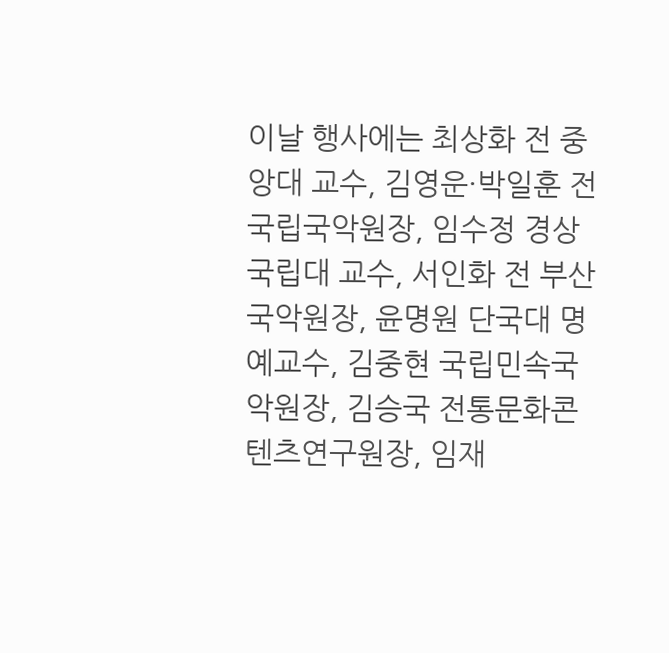이날 행사에는 최상화 전 중앙대 교수, 김영운·박일훈 전 국립국악원장, 임수정 경상국립대 교수, 서인화 전 부산국악원장, 윤명원 단국대 명예교수, 김중현 국립민속국악원장, 김승국 전통문화콘텐츠연구원장, 임재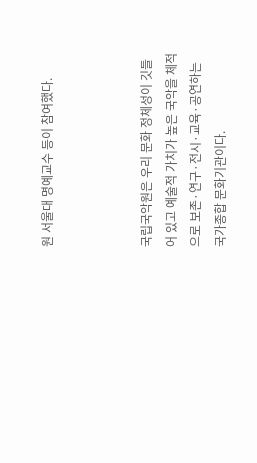원 서울대 명예교수 등이 참여했다.



국립국악원은 우리 문화 정체성이 깃들어 있고 예술적 가치가 높은 국악을 체적으로 보존·연구·전시·교육·공연하는 국가종합 문화기관이다.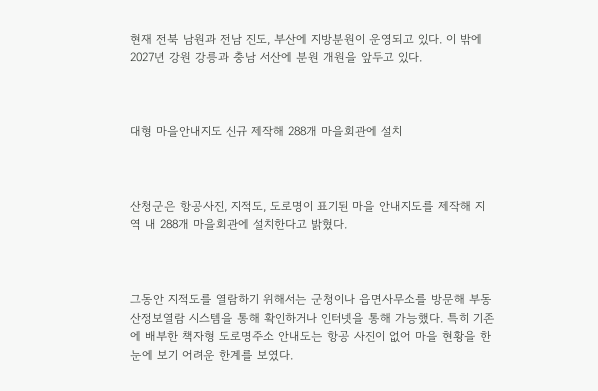현재 전북 남원과 전남 진도, 부산에 지방분원이 운영되고 있다. 이 밖에 2027년 강원 강릉과 충남 서산에 분원 개원을 앞두고 있다.



대형 마을안내지도 신규 제작해 288개 마을회관에 설치



산청군은 항공사진, 지적도, 도로명이 표기된 마을 안내지도를 제작해 지역 내 288개 마을회관에 설치한다고 밝혔다.



그동안 지적도를 열람하기 위해서는 군청이나 읍면사무소를 방문해 부동산정보열람 시스템을 통해 확인하거나 인터넷을 통해 가능했다. 특히 기존에 배부한 책자형 도로명주소 안내도는 항공 사진이 없어 마을 현황을 한눈에 보기 어려운 한계를 보였다.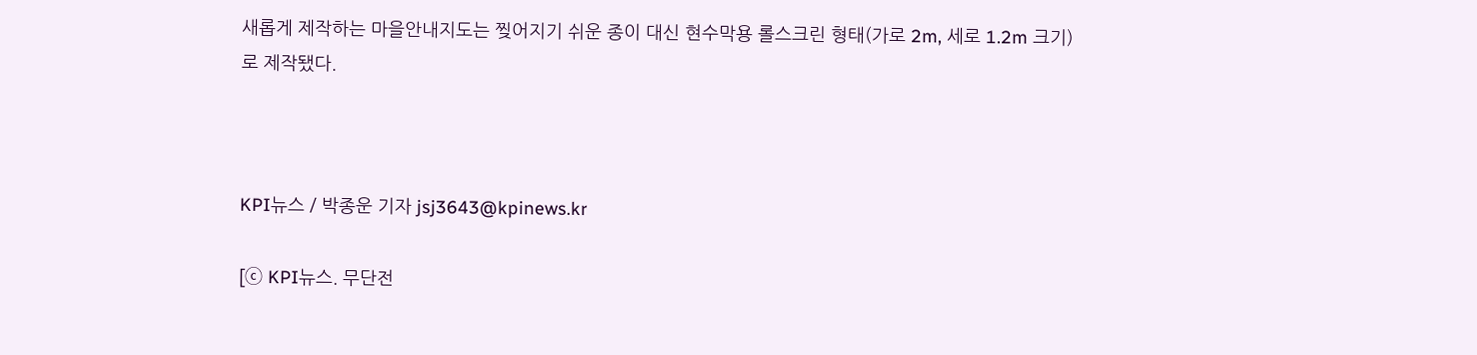새롭게 제작하는 마을안내지도는 찢어지기 쉬운 종이 대신 현수막용 롤스크린 형태(가로 2m, 세로 1.2m 크기)로 제작됐다.



KPI뉴스 / 박종운 기자 jsj3643@kpinews.kr

[ⓒ KPI뉴스. 무단전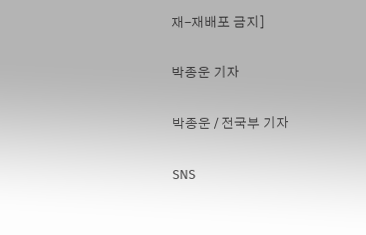재-재배포 금지]

박종운 기자

박종운 / 전국부 기자

SNS